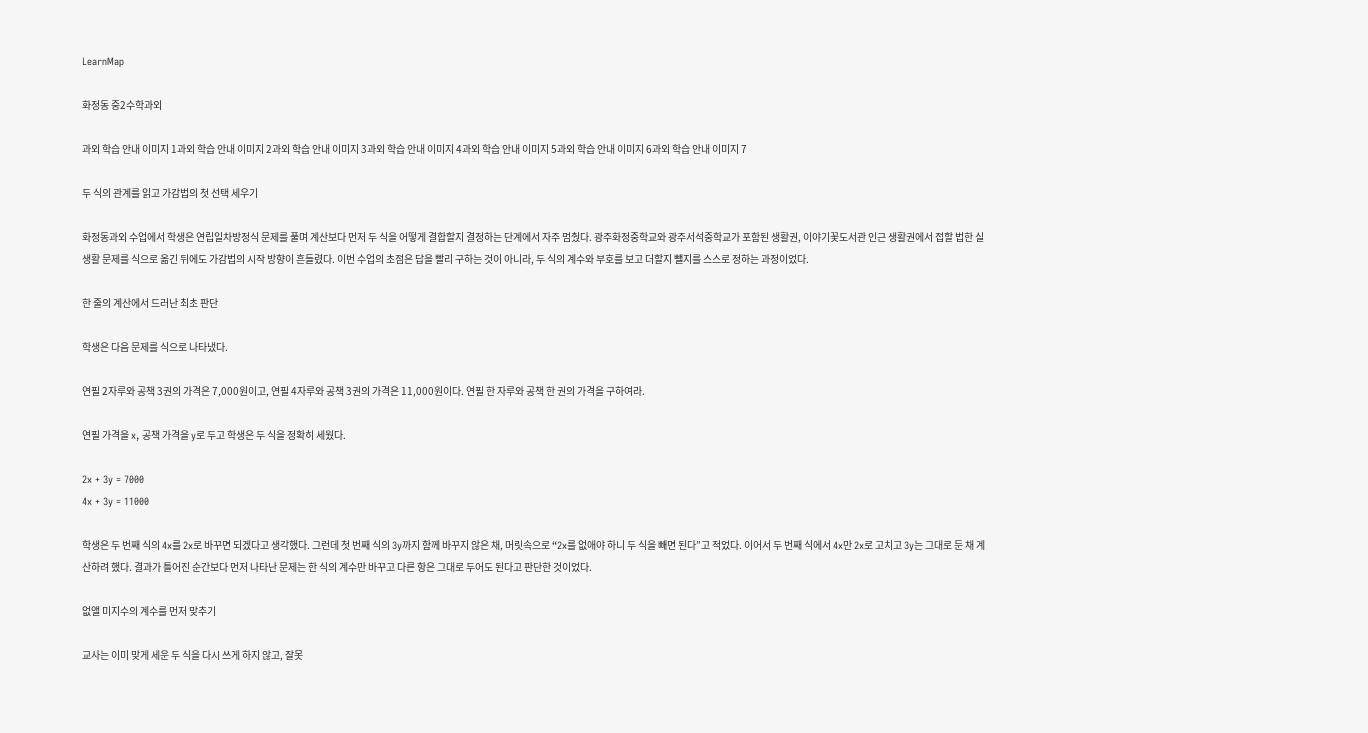LearnMap

화정동 중2수학과외

과외 학습 안내 이미지 1과외 학습 안내 이미지 2과외 학습 안내 이미지 3과외 학습 안내 이미지 4과외 학습 안내 이미지 5과외 학습 안내 이미지 6과외 학습 안내 이미지 7

두 식의 관계를 읽고 가감법의 첫 선택 세우기

화정동과외 수업에서 학생은 연립일차방정식 문제를 풀며 계산보다 먼저 두 식을 어떻게 결합할지 결정하는 단계에서 자주 멈췄다. 광주화정중학교와 광주서석중학교가 포함된 생활권, 이야기꽃도서관 인근 생활권에서 접할 법한 실생활 문제를 식으로 옮긴 뒤에도 가감법의 시작 방향이 흔들렸다. 이번 수업의 초점은 답을 빨리 구하는 것이 아니라, 두 식의 계수와 부호를 보고 더할지 뺄지를 스스로 정하는 과정이었다.

한 줄의 계산에서 드러난 최초 판단

학생은 다음 문제를 식으로 나타냈다.

연필 2자루와 공책 3권의 가격은 7,000원이고, 연필 4자루와 공책 3권의 가격은 11,000원이다. 연필 한 자루와 공책 한 권의 가격을 구하여라.

연필 가격을 x, 공책 가격을 y로 두고 학생은 두 식을 정확히 세웠다.

2x + 3y = 7000
4x + 3y = 11000

학생은 두 번째 식의 4x를 2x로 바꾸면 되겠다고 생각했다. 그런데 첫 번째 식의 3y까지 함께 바꾸지 않은 채, 머릿속으로 “2x를 없애야 하니 두 식을 빼면 된다”고 적었다. 이어서 두 번째 식에서 4x만 2x로 고치고 3y는 그대로 둔 채 계산하려 했다. 결과가 틀어진 순간보다 먼저 나타난 문제는 한 식의 계수만 바꾸고 다른 항은 그대로 두어도 된다고 판단한 것이었다.

없앨 미지수의 계수를 먼저 맞추기

교사는 이미 맞게 세운 두 식을 다시 쓰게 하지 않고, 잘못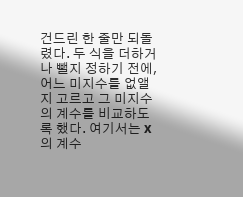건드린 한 줄만 되돌렸다. 두 식을 더하거나 뺄지 정하기 전에, 어느 미지수를 없앨지 고르고 그 미지수의 계수를 비교하도록 했다. 여기서는 x의 계수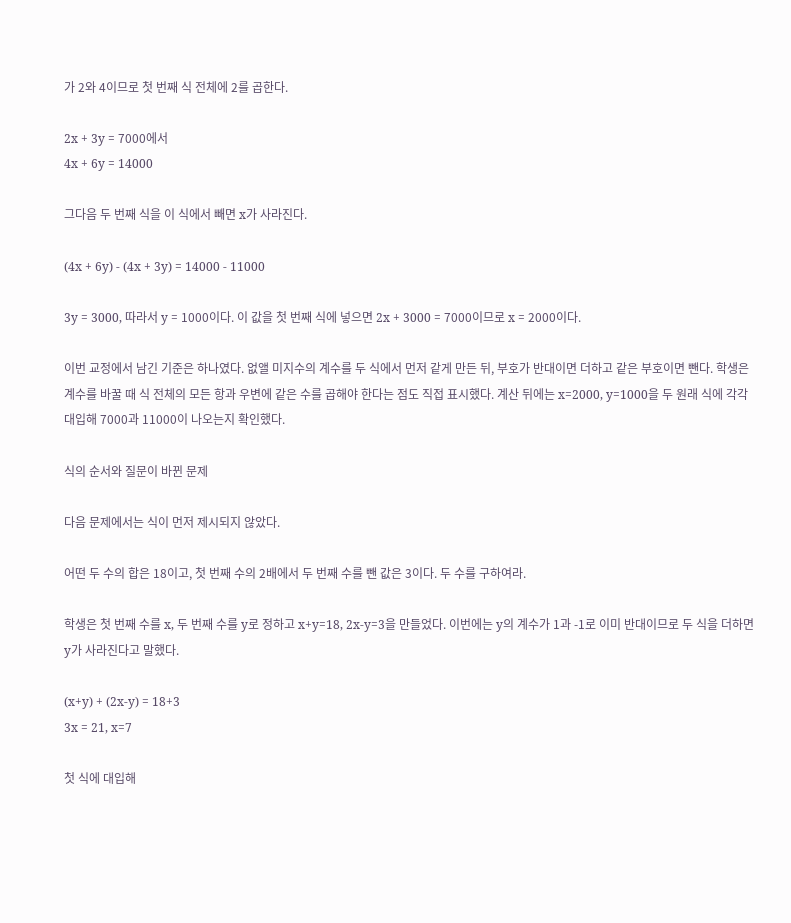가 2와 4이므로 첫 번째 식 전체에 2를 곱한다.

2x + 3y = 7000에서
4x + 6y = 14000

그다음 두 번째 식을 이 식에서 빼면 x가 사라진다.

(4x + 6y) - (4x + 3y) = 14000 - 11000

3y = 3000, 따라서 y = 1000이다. 이 값을 첫 번째 식에 넣으면 2x + 3000 = 7000이므로 x = 2000이다.

이번 교정에서 남긴 기준은 하나였다. 없앨 미지수의 계수를 두 식에서 먼저 같게 만든 뒤, 부호가 반대이면 더하고 같은 부호이면 뺀다. 학생은 계수를 바꿀 때 식 전체의 모든 항과 우변에 같은 수를 곱해야 한다는 점도 직접 표시했다. 계산 뒤에는 x=2000, y=1000을 두 원래 식에 각각 대입해 7000과 11000이 나오는지 확인했다.

식의 순서와 질문이 바뀐 문제

다음 문제에서는 식이 먼저 제시되지 않았다.

어떤 두 수의 합은 18이고, 첫 번째 수의 2배에서 두 번째 수를 뺀 값은 3이다. 두 수를 구하여라.

학생은 첫 번째 수를 x, 두 번째 수를 y로 정하고 x+y=18, 2x-y=3을 만들었다. 이번에는 y의 계수가 1과 -1로 이미 반대이므로 두 식을 더하면 y가 사라진다고 말했다.

(x+y) + (2x-y) = 18+3
3x = 21, x=7

첫 식에 대입해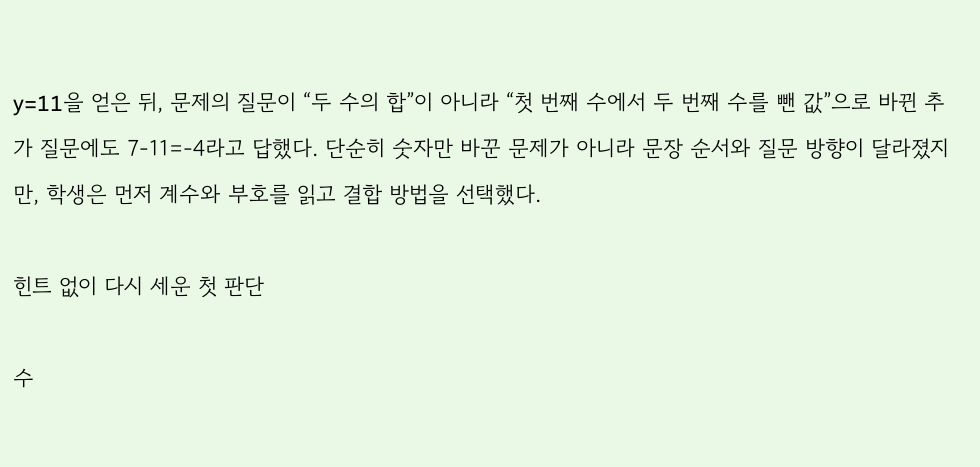y=11을 얻은 뒤, 문제의 질문이 “두 수의 합”이 아니라 “첫 번째 수에서 두 번째 수를 뺀 값”으로 바뀐 추가 질문에도 7-11=-4라고 답했다. 단순히 숫자만 바꾼 문제가 아니라 문장 순서와 질문 방향이 달라졌지만, 학생은 먼저 계수와 부호를 읽고 결합 방법을 선택했다.

힌트 없이 다시 세운 첫 판단

수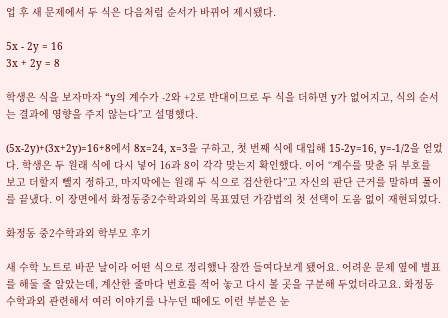업 후 새 문제에서 두 식은 다음처럼 순서가 바뀌어 제시됐다.

5x - 2y = 16
3x + 2y = 8

학생은 식을 보자마자 “y의 계수가 -2와 +2로 반대이므로 두 식을 더하면 y가 없어지고, 식의 순서는 결과에 영향을 주지 않는다”고 설명했다.

(5x-2y)+(3x+2y)=16+8에서 8x=24, x=3을 구하고, 첫 번째 식에 대입해 15-2y=16, y=-1/2을 얻었다. 학생은 두 원래 식에 다시 넣어 16과 8이 각각 맞는지 확인했다. 이어 “계수를 맞춘 뒤 부호를 보고 더할지 뺄지 정하고, 마지막에는 원래 두 식으로 검산한다”고 자신의 판단 근거를 말하며 풀이를 끝냈다. 이 장면에서 화정동중2수학과외의 목표였던 가감법의 첫 선택이 도움 없이 재현되었다.

화정동 중2수학과외 학부모 후기

새 수학 노트로 바꾼 날이라 어떤 식으로 정리했나 잠깐 들여다보게 됐어요. 어려운 문제 옆에 별표를 해둘 줄 알았는데, 계산한 줄마다 번호를 적어 놓고 다시 볼 곳을 구분해 두었더라고요. 화정동 수학과외 관련해서 여러 이야기를 나누던 때에도 이런 부분은 눈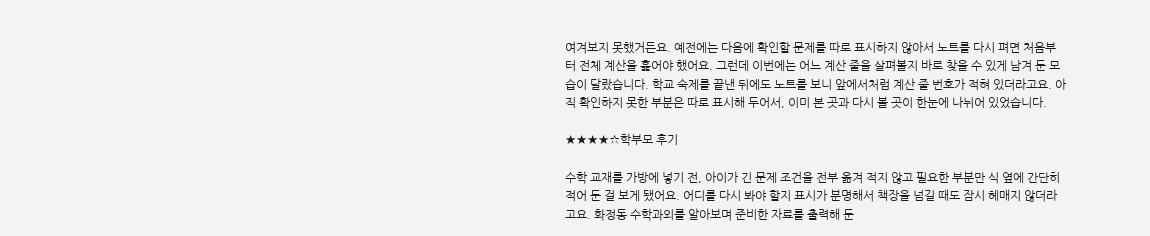여겨보지 못했거든요. 예전에는 다음에 확인할 문제를 따로 표시하지 않아서 노트를 다시 펴면 처음부터 전체 계산을 훑어야 했어요. 그런데 이번에는 어느 계산 줄을 살펴볼지 바로 찾을 수 있게 남겨 둔 모습이 달랐습니다. 학교 숙제를 끝낸 뒤에도 노트를 보니 앞에서처럼 계산 줄 번호가 적혀 있더라고요. 아직 확인하지 못한 부분은 따로 표시해 두어서, 이미 본 곳과 다시 볼 곳이 한눈에 나뉘어 있었습니다.

★★★★☆학부모 후기

수학 교재를 가방에 넣기 전, 아이가 긴 문제 조건을 전부 옮겨 적지 않고 필요한 부분만 식 옆에 간단히 적어 둔 걸 보게 됐어요. 어디를 다시 봐야 할지 표시가 분명해서 책장을 넘길 때도 잠시 헤매지 않더라고요. 화정동 수학과외를 알아보며 준비한 자료를 출력해 둔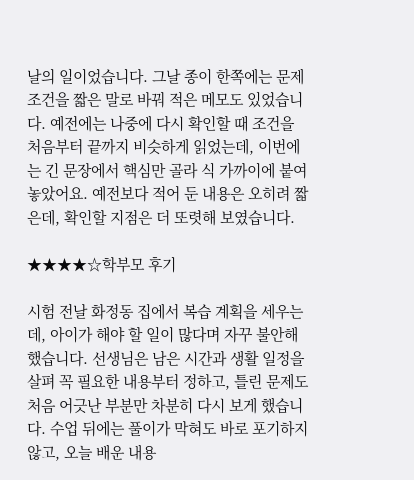날의 일이었습니다. 그날 종이 한쪽에는 문제 조건을 짧은 말로 바꿔 적은 메모도 있었습니다. 예전에는 나중에 다시 확인할 때 조건을 처음부터 끝까지 비슷하게 읽었는데, 이번에는 긴 문장에서 핵심만 골라 식 가까이에 붙여 놓았어요. 예전보다 적어 둔 내용은 오히려 짧은데, 확인할 지점은 더 또렷해 보였습니다.

★★★★☆학부모 후기

시험 전날 화정동 집에서 복습 계획을 세우는데, 아이가 해야 할 일이 많다며 자꾸 불안해했습니다. 선생님은 남은 시간과 생활 일정을 살펴 꼭 필요한 내용부터 정하고, 틀린 문제도 처음 어긋난 부분만 차분히 다시 보게 했습니다. 수업 뒤에는 풀이가 막혀도 바로 포기하지 않고, 오늘 배운 내용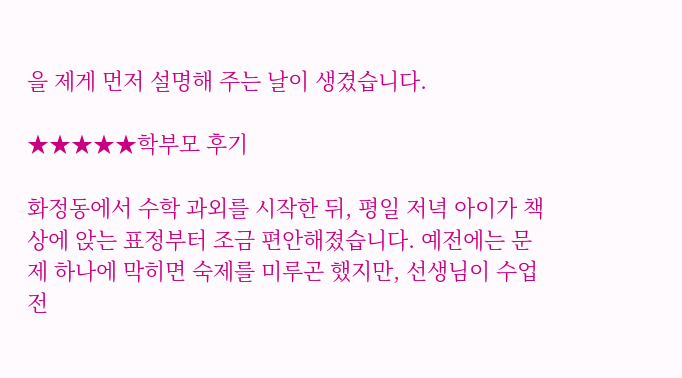을 제게 먼저 설명해 주는 날이 생겼습니다.

★★★★★학부모 후기

화정동에서 수학 과외를 시작한 뒤, 평일 저녁 아이가 책상에 앉는 표정부터 조금 편안해졌습니다. 예전에는 문제 하나에 막히면 숙제를 미루곤 했지만, 선생님이 수업 전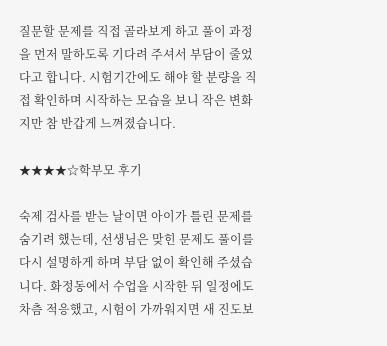질문할 문제를 직접 골라보게 하고 풀이 과정을 먼저 말하도록 기다려 주셔서 부담이 줄었다고 합니다. 시험기간에도 해야 할 분량을 직접 확인하며 시작하는 모습을 보니 작은 변화지만 참 반갑게 느껴졌습니다.

★★★★☆학부모 후기

숙제 검사를 받는 날이면 아이가 틀린 문제를 숨기려 했는데, 선생님은 맞힌 문제도 풀이를 다시 설명하게 하며 부담 없이 확인해 주셨습니다. 화정동에서 수업을 시작한 뒤 일정에도 차츰 적응했고, 시험이 가까워지면 새 진도보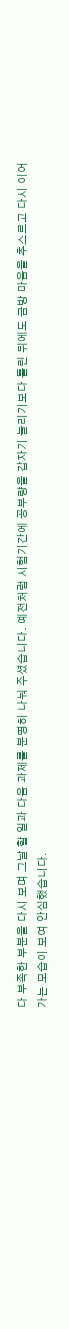다 부족한 부분을 다시 보며 그날 할 일과 다음 과제를 분명히 나눠 주셨습니다. 예전처럼 시험기간에 공부량을 갑자기 늘리기보다 틀린 뒤에도 금방 마음을 추스르고 다시 이어가는 모습이 보여 안심했습니다.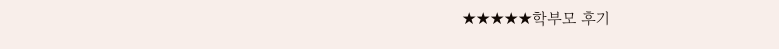★★★★★학부모 후기